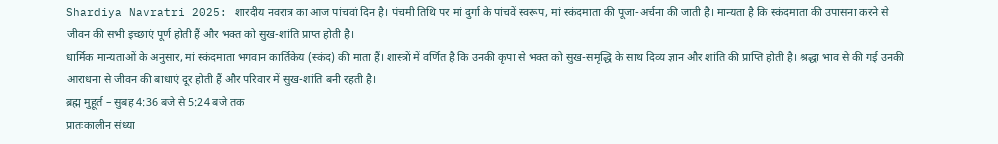Shardiya Navratri 2025: शारदीय नवरात्र का आज पांचवां दिन है। पंचमी तिथि पर मां दुर्गा के पांचवें स्वरूप, मां स्कंदमाता की पूजा-अर्चना की जाती है। मान्यता है कि स्कंदमाता की उपासना करने से जीवन की सभी इच्छाएं पूर्ण होती हैं और भक्त को सुख-शांति प्राप्त होती है।
धार्मिक मान्यताओं के अनुसार, मां स्कंदमाता भगवान कार्तिकेय (स्कंद) की माता हैं। शास्त्रों में वर्णित है कि उनकी कृपा से भक्त को सुख-समृद्धि के साथ दिव्य ज्ञान और शांति की प्राप्ति होती है। श्रद्धा भाव से की गई उनकी आराधना से जीवन की बाधाएं दूर होती हैं और परिवार में सुख-शांति बनी रहती है।
ब्रह्म मुहूर्त – सुबह 4:36 बजे से 5:24 बजे तक
प्रातःकालीन संध्या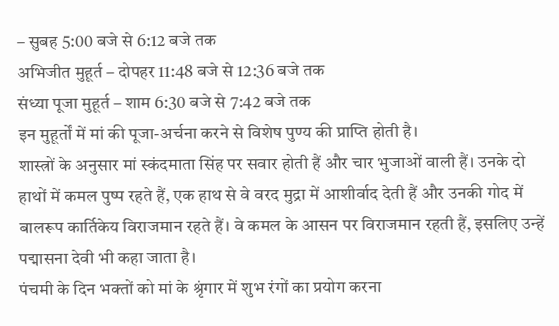– सुबह 5:00 बजे से 6:12 बजे तक
अभिजीत मुहूर्त – दोपहर 11:48 बजे से 12:36 बजे तक
संध्या पूजा मुहूर्त – शाम 6:30 बजे से 7:42 बजे तक
इन मुहूर्तों में मां की पूजा-अर्चना करने से विशेष पुण्य की प्राप्ति होती है।
शास्त्रों के अनुसार मां स्कंदमाता सिंह पर सवार होती हैं और चार भुजाओं वाली हैं। उनके दो हाथों में कमल पुष्प रहते हैं, एक हाथ से वे वरद मुद्रा में आशीर्वाद देती हैं और उनकी गोद में बालरूप कार्तिकेय विराजमान रहते हैं। वे कमल के आसन पर विराजमान रहती हैं, इसलिए उन्हें पद्मासना देवी भी कहा जाता है।
पंचमी के दिन भक्तों को मां के श्रृंगार में शुभ रंगों का प्रयोग करना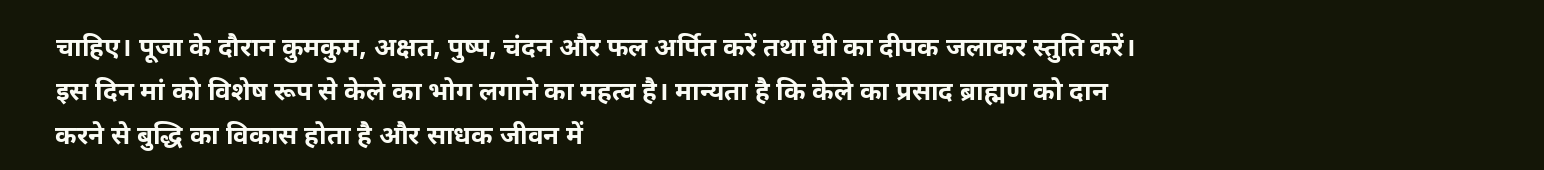चाहिए। पूजा के दौरान कुमकुम, अक्षत, पुष्प, चंदन और फल अर्पित करें तथा घी का दीपक जलाकर स्तुति करें।
इस दिन मां को विशेष रूप से केले का भोग लगाने का महत्व है। मान्यता है कि केले का प्रसाद ब्राह्मण को दान करने से बुद्धि का विकास होता है और साधक जीवन में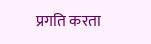प्रगति करता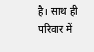है। साथ ही परिवार में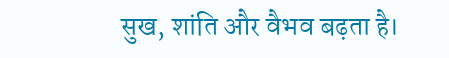सुख, शांति और वैभव बढ़ता है।